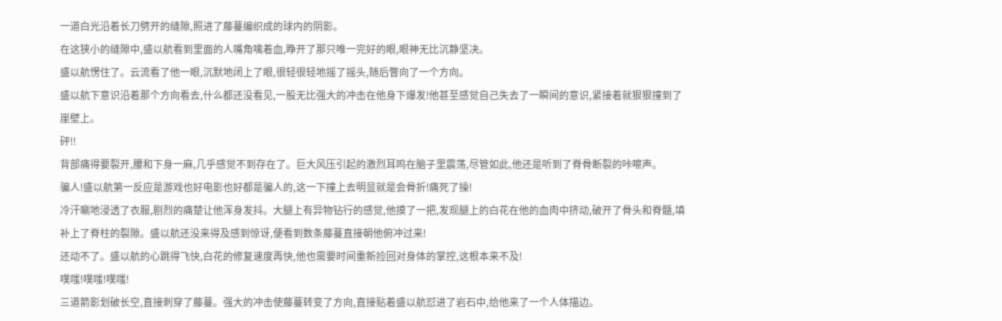一道白光沿着长刀劈开的缝隙,照进了藤蔓编织成的球内的阴影。
在这狭小的缝隙中,盛以航看到里面的人嘴角噙着血,睁开了那只唯一完好的眼,眼神无比沉静坚决。
盛以航愣住了。云流看了他一眼,沉默地闭上了眼,很轻很轻地摇了摇头,随后瞥向了一个方向。
盛以航下意识沿着那个方向看去,什么都还没看见,一股无比强大的冲击在他身下爆发!他甚至感觉自己失去了一瞬间的意识,紧接着就狠狠撞到了崖壁上。
砰!!
背部痛得要裂开,腰和下身一麻,几乎感觉不到存在了。巨大风压引起的激烈耳鸣在脑子里震荡,尽管如此,他还是听到了脊骨断裂的咔嚓声。
骗人!盛以航第一反应是游戏也好电影也好都是骗人的,这一下撞上去明显就是会骨折!痛死了操!
冷汗唰地浸透了衣服,剧烈的痛楚让他浑身发抖。大腿上有异物钻行的感觉,他摸了一把,发现腿上的白花在他的血肉中挤动,破开了骨头和脊髓,填补上了脊柱的裂隙。盛以航还没来得及感到惊讶,便看到数条藤蔓直接朝他俯冲过来!
还动不了。盛以航的心跳得飞快,白花的修复速度再快,他也需要时间重新捡回对身体的掌控,这根本来不及!
噗嗤!噗嗤!噗嗤!
三道箭影划破长空,直接刺穿了藤蔓。强大的冲击使藤蔓转变了方向,直接贴着盛以航怼进了岩石中,给他来了一个人体描边。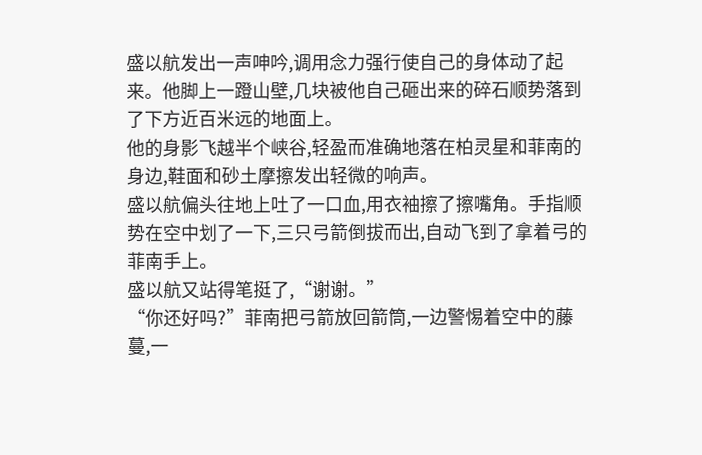盛以航发出一声呻吟,调用念力强行使自己的身体动了起来。他脚上一蹬山壁,几块被他自己砸出来的碎石顺势落到了下方近百米远的地面上。
他的身影飞越半个峡谷,轻盈而准确地落在柏灵星和菲南的身边,鞋面和砂土摩擦发出轻微的响声。
盛以航偏头往地上吐了一口血,用衣袖擦了擦嘴角。手指顺势在空中划了一下,三只弓箭倒拔而出,自动飞到了拿着弓的菲南手上。
盛以航又站得笔挺了,“谢谢。”
“你还好吗?”菲南把弓箭放回箭筒,一边警惕着空中的藤蔓,一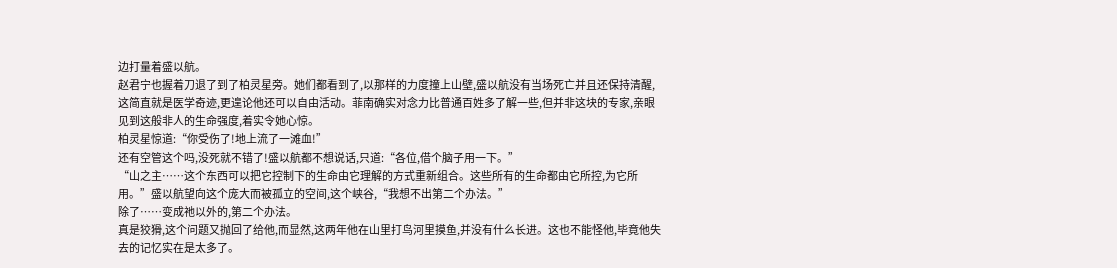边打量着盛以航。
赵君宁也握着刀退了到了柏灵星旁。她们都看到了,以那样的力度撞上山壁,盛以航没有当场死亡并且还保持清醒,这简直就是医学奇迹,更遑论他还可以自由活动。菲南确实对念力比普通百姓多了解一些,但并非这块的专家,亲眼见到这般非人的生命强度,着实令她心惊。
柏灵星惊道:“你受伤了!地上流了一滩血!”
还有空管这个吗,没死就不错了!盛以航都不想说话,只道:“各位,借个脑子用一下。”
“山之主……这个东西可以把它控制下的生命由它理解的方式重新组合。这些所有的生命都由它所控,为它所用。”盛以航望向这个庞大而被孤立的空间,这个峡谷,“我想不出第二个办法。”
除了……变成祂以外的,第二个办法。
真是狡猾,这个问题又抛回了给他,而显然,这两年他在山里打鸟河里摸鱼,并没有什么长进。这也不能怪他,毕竟他失去的记忆实在是太多了。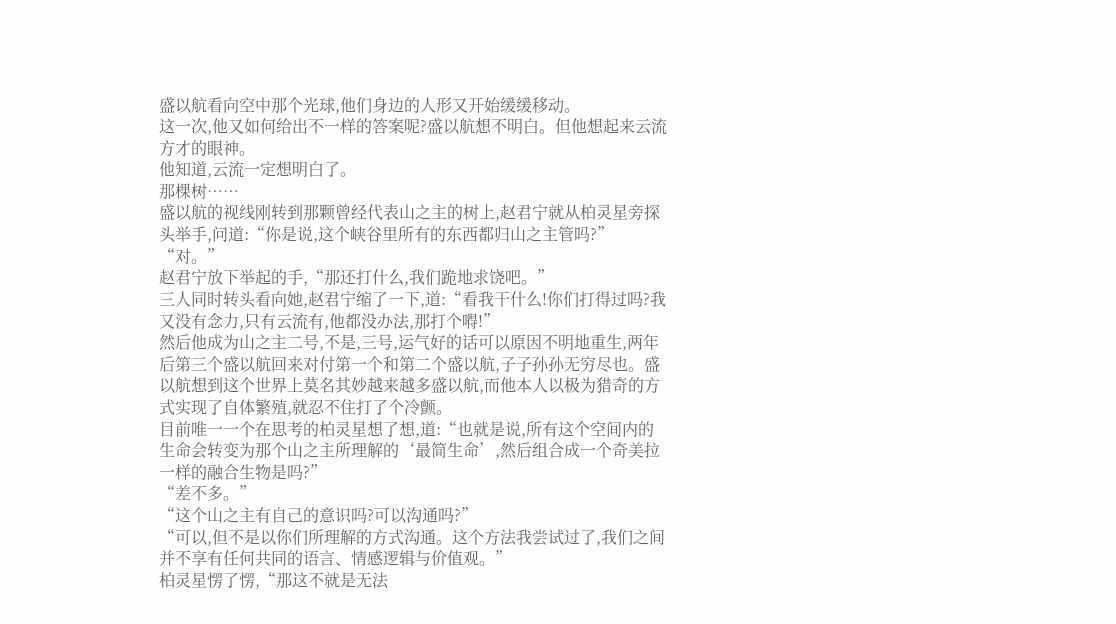盛以航看向空中那个光球,他们身边的人形又开始缓缓移动。
这一次,他又如何给出不一样的答案呢?盛以航想不明白。但他想起来云流方才的眼神。
他知道,云流一定想明白了。
那棵树……
盛以航的视线刚转到那颗曾经代表山之主的树上,赵君宁就从柏灵星旁探头举手,问道:“你是说,这个峡谷里所有的东西都归山之主管吗?”
“对。”
赵君宁放下举起的手,“那还打什么,我们跪地求饶吧。”
三人同时转头看向她,赵君宁缩了一下,道:“看我干什么!你们打得过吗?我又没有念力,只有云流有,他都没办法,那打个嘚!”
然后他成为山之主二号,不是,三号,运气好的话可以原因不明地重生,两年后第三个盛以航回来对付第一个和第二个盛以航,子子孙孙无穷尽也。盛以航想到这个世界上莫名其妙越来越多盛以航,而他本人以极为猎奇的方式实现了自体繁殖,就忍不住打了个冷颤。
目前唯一一个在思考的柏灵星想了想,道:“也就是说,所有这个空间内的生命会转变为那个山之主所理解的‘最简生命’,然后组合成一个奇美拉一样的融合生物是吗?”
“差不多。”
“这个山之主有自己的意识吗?可以沟通吗?”
“可以,但不是以你们所理解的方式沟通。这个方法我尝试过了,我们之间并不享有任何共同的语言、情感逻辑与价值观。”
柏灵星愣了愣,“那这不就是无法